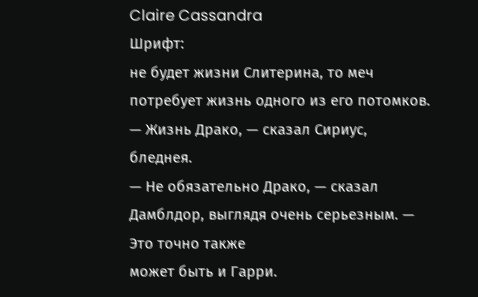Claire Cassandra
Шрифт:
не будет жизни Слитерина, то меч потребует жизнь одного из его потомков.
— Жизнь Драко, — сказал Сириус, бледнея.
— Не обязательно Драко, — сказал Дамблдор, выглядя очень серьезным. — Это точно также
может быть и Гарри.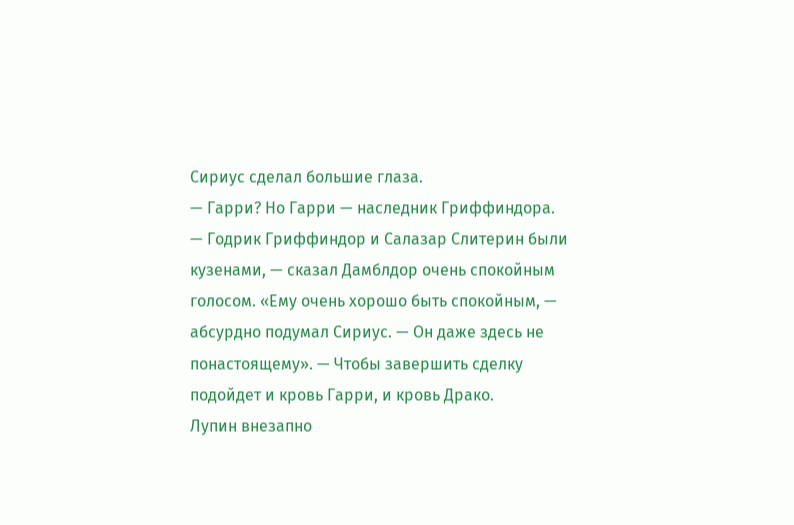Сириус сделал большие глаза.
— Гарри? Но Гарри — наследник Гриффиндора.
— Годрик Гриффиндор и Салазар Слитерин были кузенами, — сказал Дамблдор очень спокойным
голосом. «Ему очень хорошо быть спокойным, — абсурдно подумал Сириус. — Он даже здесь не понастоящему». — Чтобы завершить сделку подойдет и кровь Гарри, и кровь Драко.
Лупин внезапно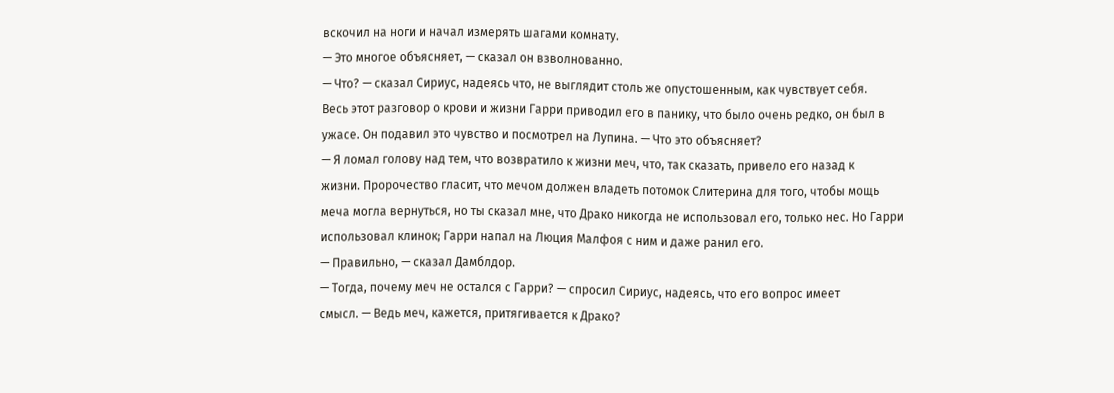вскочил на ноги и начал измерять шагами комнату.
— Это многое объясняет, — сказал он взволнованно.
— Что? — сказал Сириус, надеясь что, не выглядит столь же опустошенным, как чувствует себя.
Весь этот разговор о крови и жизни Гарри приводил его в панику, что было очень редко, он был в
ужасе. Он подавил это чувство и посмотрел на Лупина. — Что это объясняет?
— Я ломал голову над тем, что возвратило к жизни меч, что, так сказать, привело его назад к
жизни. Пророчество гласит, что мечом должен владеть потомок Слитерина для того, чтобы мощь
меча могла вернуться, но ты сказал мне, что Драко никогда не использовал его, только нес. Но Гарри
использовал клинок; Гарри напал на Люция Малфоя с ним и даже ранил его.
— Правильно, — сказал Дамблдор.
— Тогда, почему меч не остался с Гарри? — спросил Сириус, надеясь, что его вопрос имеет
смысл. — Ведь меч, кажется, притягивается к Драко?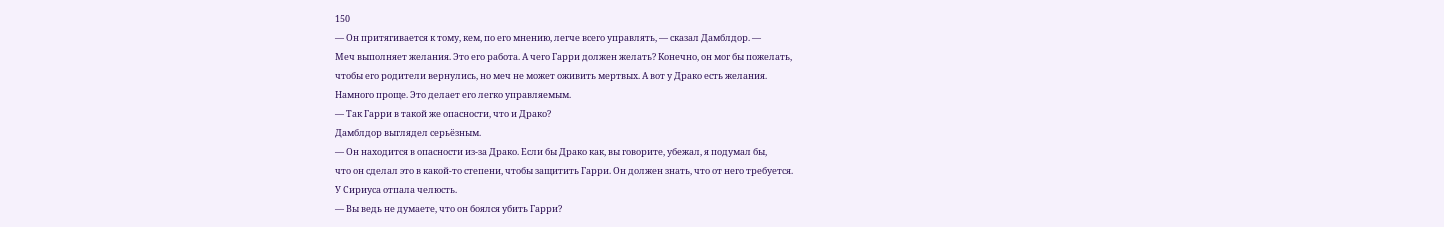150
— Он притягивается к тому, кем, по его мнению, легче всего управлять, — сказал Дамблдор. —
Меч выполняет желания. Это его работа. А чего Гарри должен желать? Конечно, он мог бы пожелать,
чтобы его родители вернулись, но меч не может оживить мертвых. А вот у Драко есть желания.
Намного проще. Это делает его легко управляемым.
— Так Гарри в такой же опасности, что и Драко?
Дамблдор выглядел серьёзным.
— Он находится в опасности из-за Драко. Если бы Драко как, вы говорите, убежал, я подумал бы,
что он сделал это в какой-то степени, чтобы защитить Гарри. Он должен знать, что от него требуется.
У Сириуса отпала челюсть.
— Вы ведь не думаете, что он боялся убить Гарри?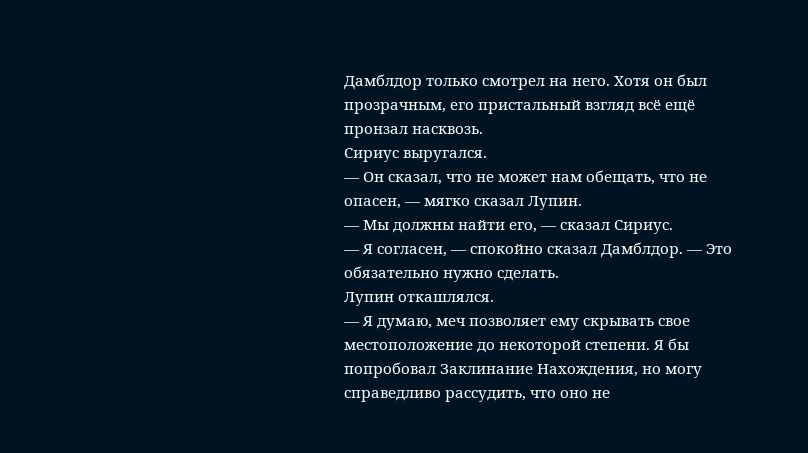Дамблдор только смотрел на него. Хотя он был прозрачным, его пристальный взгляд всё ещё
пронзал насквозь.
Сириус выругался.
— Он сказал, что не может нам обещать, что не опасен, — мягко сказал Лупин.
— Мы должны найти его, — сказал Сириус.
— Я согласен, — спокойно сказал Дамблдор. — Это обязательно нужно сделать.
Лупин откашлялся.
— Я думаю, меч позволяет ему скрывать свое местоположение до некоторой степени. Я бы
попробовал Заклинание Нахождения, но могу справедливо рассудить, что оно не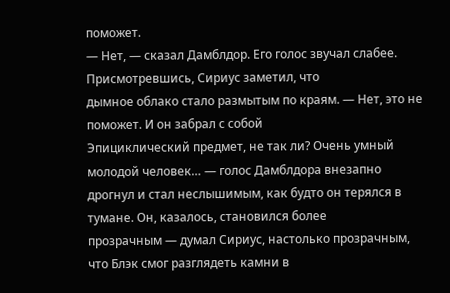поможет.
— Нет, — сказал Дамблдор. Его голос звучал слабее. Присмотревшись, Сириус заметил, что
дымное облако стало размытым по краям. — Нет, это не поможет. И он забрал с собой
Эпициклический предмет, не так ли? Очень умный молодой человек… — голос Дамблдора внезапно
дрогнул и стал неслышимым, как будто он терялся в тумане. Он, казалось, становился более
прозрачным — думал Сириус, настолько прозрачным, что Блэк смог разглядеть камни в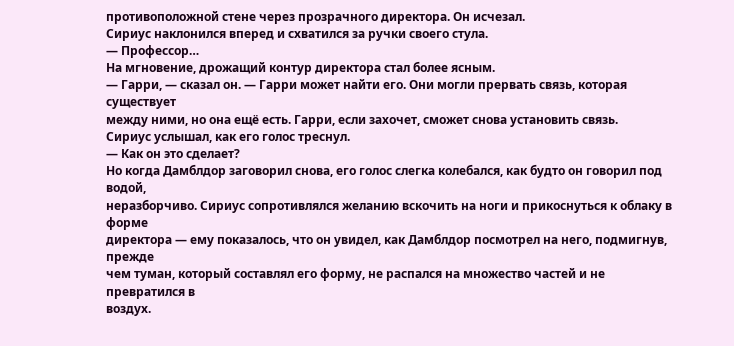противоположной стене через прозрачного директора. Он исчезал.
Сириус наклонился вперед и схватился за ручки своего стула.
— Профессор…
На мгновение, дрожащий контур директора стал более ясным.
— Гарри, — сказал он. — Гарри может найти его. Они могли прервать связь, которая существует
между ними, но она ещё есть. Гарри, если захочет, сможет снова установить связь.
Сириус услышал, как его голос треснул.
— Как он это сделает?
Но когда Дамблдор заговорил снова, его голос слегка колебался, как будто он говорил под водой,
неразборчиво. Сириус сопротивлялся желанию вскочить на ноги и прикоснуться к облаку в форме
директора — ему показалось, что он увидел, как Дамблдор посмотрел на него, подмигнув, прежде
чем туман, который составлял его форму, не распался на множество частей и не превратился в
воздух.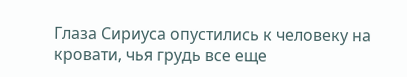Глаза Сириуса опустились к человеку на кровати, чья грудь все еще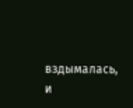вздымалась, и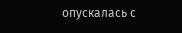опускалась с